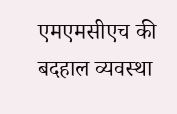एमएमसीएच की बदहाल व्यवस्था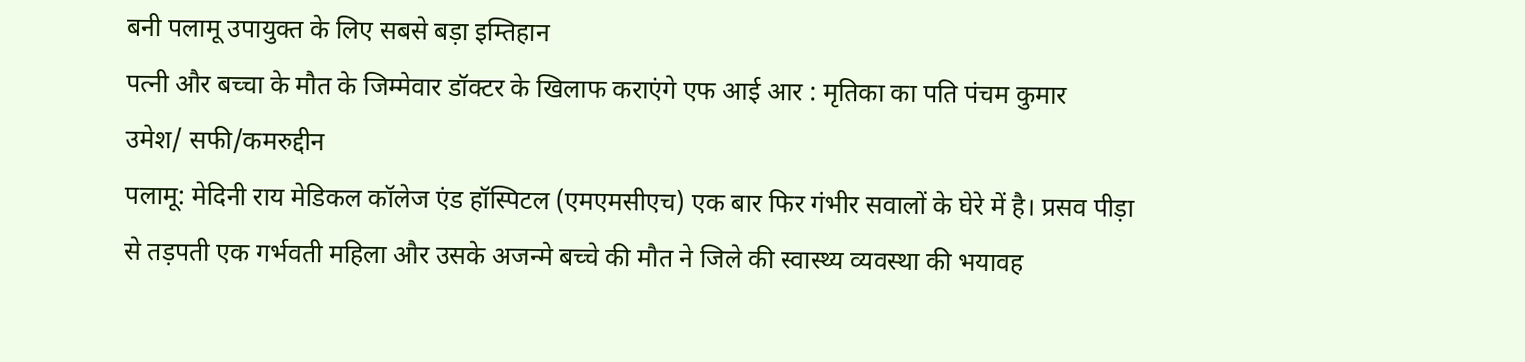बनी पलामू उपायुक्त के लिए सबसे बड़ा इम्तिहान
पत्नी और बच्चा के मौत के जिम्मेवार डॉक्टर के खिलाफ कराएंगे एफ आई आर : मृतिका का पति पंचम कुमार
उमेश/ सफी/कमरुद्दीन
पलामू: मेदिनी राय मेडिकल कॉलेज एंड हॉस्पिटल (एमएमसीएच) एक बार फिर गंभीर सवालों के घेरे में है। प्रसव पीड़ा से तड़पती एक गर्भवती महिला और उसके अजन्मे बच्चे की मौत ने जिले की स्वास्थ्य व्यवस्था की भयावह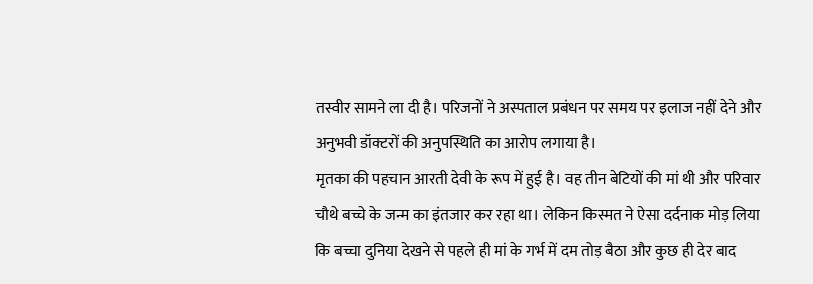तस्वीर सामने ला दी है। परिजनों ने अस्पताल प्रबंधन पर समय पर इलाज नहीं देने और अनुभवी डॉक्टरों की अनुपस्थिति का आरोप लगाया है।
मृतका की पहचान आरती देवी के रूप में हुई है। वह तीन बेटियों की मां थी और परिवार चौथे बच्चे के जन्म का इंतजार कर रहा था। लेकिन किस्मत ने ऐसा दर्दनाक मोड़ लिया कि बच्चा दुनिया देखने से पहले ही मां के गर्भ में दम तोड़ बैठा और कुछ ही देर बाद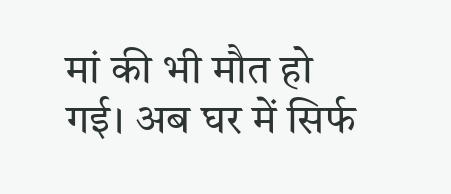मां की भी मौत हो गई। अब घर में सिर्फ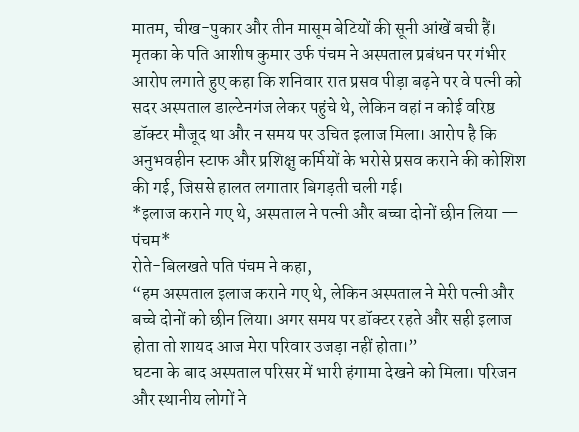मातम, चीख-पुकार और तीन मासूम बेटियों की सूनी आंखें बची हैं।
मृतका के पति आशीष कुमार उर्फ पंचम ने अस्पताल प्रबंधन पर गंभीर आरोप लगाते हुए कहा कि शनिवार रात प्रसव पीड़ा बढ़ने पर वे पत्नी को सदर अस्पताल डाल्टेनगंज लेकर पहुंचे थे, लेकिन वहां न कोई वरिष्ठ डॉक्टर मौजूद था और न समय पर उचित इलाज मिला। आरोप है कि अनुभवहीन स्टाफ और प्रशिक्षु कर्मियों के भरोसे प्रसव कराने की कोशिश की गई, जिससे हालत लगातार बिगड़ती चली गई।
*इलाज कराने गए थे, अस्पताल ने पत्नी और बच्चा दोनों छीन लिया — पंचम*
रोते-बिलखते पति पंचम ने कहा,
“हम अस्पताल इलाज कराने गए थे, लेकिन अस्पताल ने मेरी पत्नी और बच्चे दोनों को छीन लिया। अगर समय पर डॉक्टर रहते और सही इलाज होता तो शायद आज मेरा परिवार उजड़ा नहीं होता।”
घटना के बाद अस्पताल परिसर में भारी हंगामा देखने को मिला। परिजन और स्थानीय लोगों ने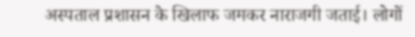अस्पताल प्रशासन के खिलाफ जमकर नाराजगी जताई। लोगों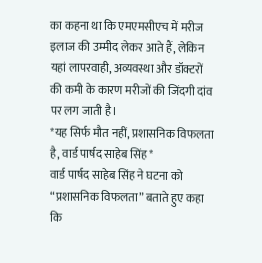का कहना था कि एमएमसीएच में मरीज इलाज की उम्मीद लेकर आते हैं, लेकिन यहां लापरवाही, अव्यवस्था और डॉक्टरों की कमी के कारण मरीजों की जिंदगी दांव पर लग जाती है।
*यह सिर्फ मौत नहीं, प्रशासनिक विफलता है, वार्ड पार्षद साहेब सिंह*
वार्ड पार्षद साहेब सिंह ने घटना को “प्रशासनिक विफलता” बताते हुए कहा कि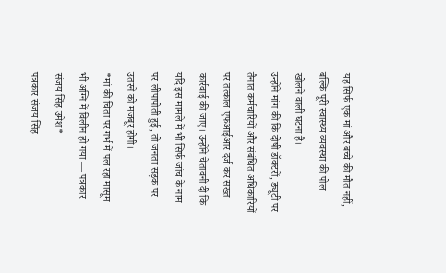यह सिर्फ एक मां और बच्चे की मौत नहीं, बल्कि पूरी स्वास्थ्य व्यवस्था की पोल खोलने वाली घटना है।
उन्होंने मांग की कि दोषी डॉक्टरों, ड्यूटी पर तैनात कर्मचारियों और संबंधित अधिकारियों पर तत्काल एफआईआर दर्ज कर सख्त कार्रवाई की जाए। उन्होंने चेतावनी दी कि यदि इस मामले में भी सिर्फ जांच के नाम पर लीपापोती हुई, तो जनता सड़क पर उतरने को मजबूर होगी।
*मां की चिता पर गर्भ में पल रहा मासूम भी अग्नि में विलीन हो गया — पत्रकार संजय सिंह उमेश*
पत्रकार संजय सिंह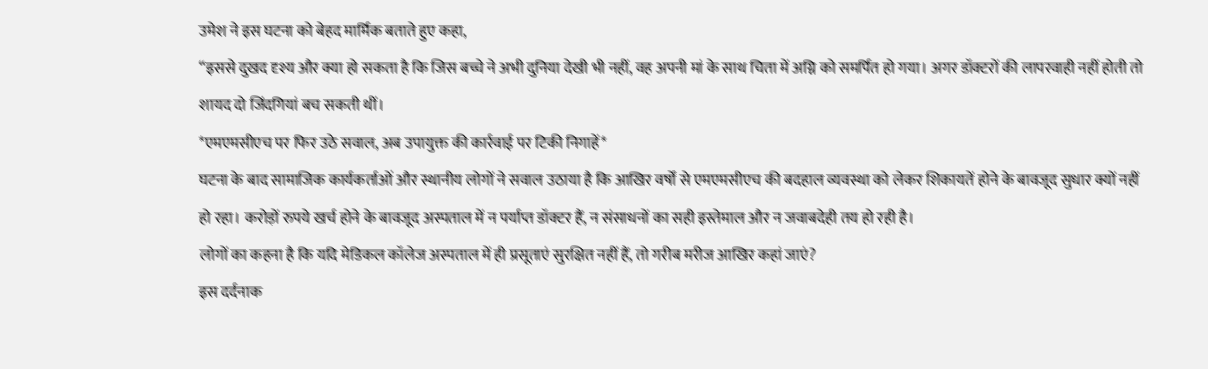उमेश ने इस घटना को बेहद मार्मिक बताते हुए कहा,
“इससे दुखद दृश्य और क्या हो सकता है कि जिस बच्चे ने अभी दुनिया देखी भी नहीं, वह अपनी मां के साथ चिता में अग्नि को समर्पित हो गया। अगर डॉक्टरों की लापरवाही नहीं होती तो शायद दो जिंदगियां बच सकती थीं।
*एमएमसीएच पर फिर उठे सवाल, अब उपायुक्त की कार्रवाई पर टिकी निगाहें*
घटना के बाद सामाजिक कार्यकर्ताओं और स्थानीय लोगों ने सवाल उठाया है कि आखिर वर्षों से एमएमसीएच की बदहाल व्यवस्था को लेकर शिकायतें होने के बावजूद सुधार क्यों नहीं हो रहा। करोड़ों रुपये खर्च होने के बावजूद अस्पताल में न पर्याप्त डॉक्टर हैं, न संसाधनों का सही इस्तेमाल और न जवाबदेही तय हो रही है।
लोगों का कहना है कि यदि मेडिकल कॉलेज अस्पताल में ही प्रसूताएं सुरक्षित नहीं हैं, तो गरीब मरीज आखिर कहां जाएं?
इस दर्दनाक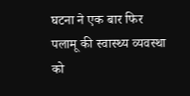घटना ने एक बार फिर पलामू की स्वास्थ्य व्यवस्था को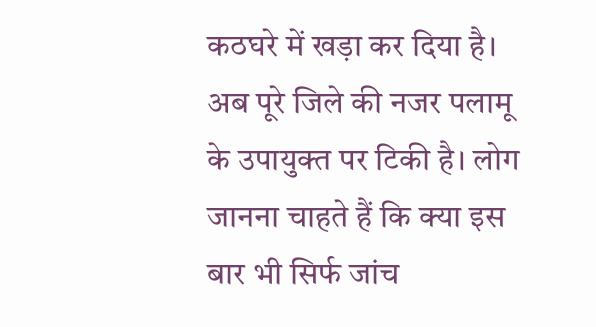कठघरे में खड़ा कर दिया है। अब पूरे जिले की नजर पलामू के उपायुक्त पर टिकी है। लोग जानना चाहते हैं कि क्या इस बार भी सिर्फ जांच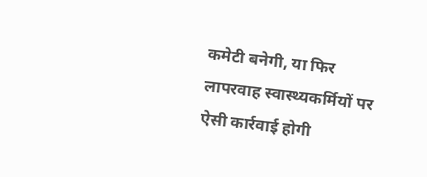कमेटी बनेगी, या फिर लापरवाह स्वास्थ्यकर्मियों पर ऐसी कार्रवाई होगी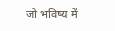जो भविष्य में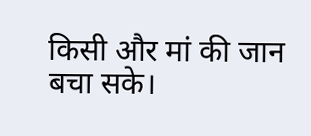किसी और मां की जान बचा सके।